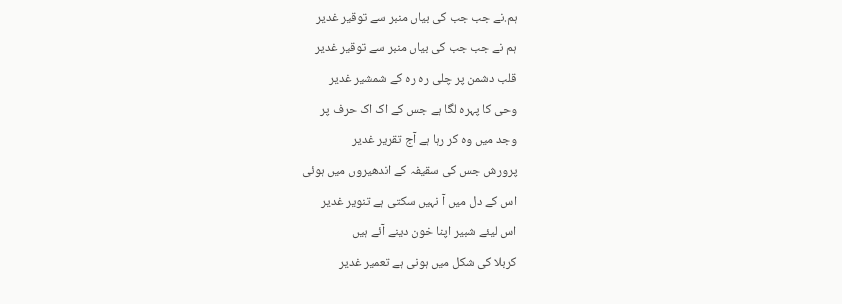ہم.نے جب جب کی بیاں منبر سے توقیر غدیر
ہم نے جب جب کی بیاں منبر سے توقیر غدیر
قلب دشمن پر چلی رہ رہ کے شمشیر غدیر
وحی کا پہرہ لگا ہے جس کے اک اک حرف پر
وجد میں وہ کر رہا ہے آج تقریر غدیر
پرورش جس کی سقیفہ کے اندھیروں میں ہوئی
اس کے دل میں آ نہیں سکتی ہے تنویر غدیر
اس لیئے شبیر اپنا خون دینے آئے ہیں
کربلا کی شکل میں ہونی ہے تعمیر غدیر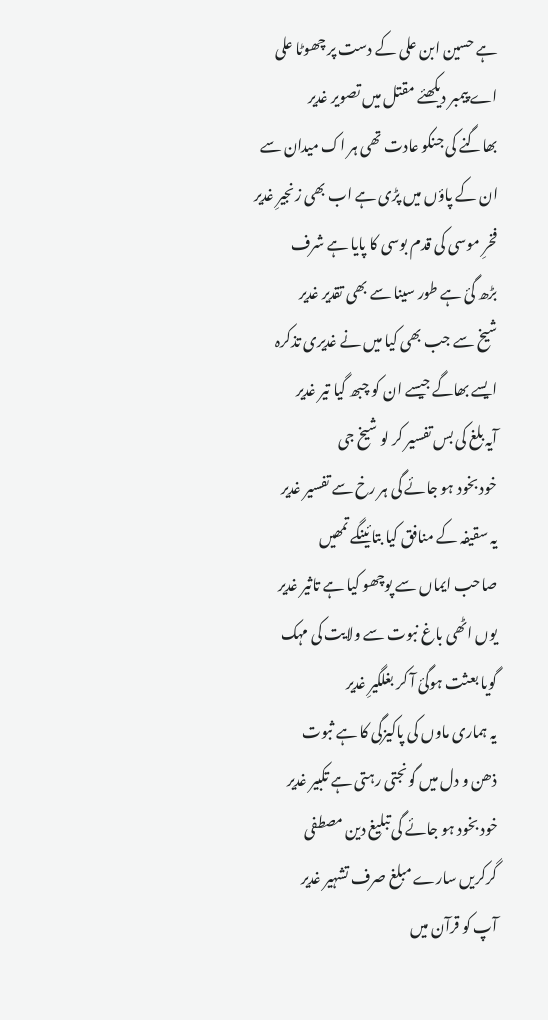ہے حسین ابن علی کے دست پر چھوٹا علی
اے پیمبر دیکھئے مقتل میں تصویر غدیر
بھاگنے کی جنکو عادت تھی ہر اک میدان سے
ان کے پاؤں میں پڑی ہے اب بھی زنجیرِ غدیر
فخرِ موسی کی قدم بوسی کا پایا ہے شرف
بڑھ گئ ہے طور سینا سے بھی تقدیر غدیر
شیخ سے جب بھی کیا میں نے غدیری تذکرہ
ایسے بھاگے جیسے ان کو چبھ گیا تیر غدیر
آیہ بلغ کی بس تفسیر کر لو شیخ جی
خود بخود ہو جائے گی ہر رخ سے تفسیر غدیر
یہ سقیفہ کے منافق کیا بتائینگے تمھیں
صاحب ایماں سے پوچھو کیا ہے تاثیر غدیر
یوں اٹھی باغ نبوت سے ولایت کی مہک
گویا بعثت ہوگئ آ کر بغلگیرِ غدیر
یہ ہماری ماوں کی پاکیزگی کا ہے ثبوت
ذھن و دل میں گونجتی رہتی ہے تکبیر غدیر
خود بخود ہو جائے گی تبلیغ دین مصطفی
گرکریں سارے مبلغ صرف تشہیر غدیر
آپ کو قرآن میں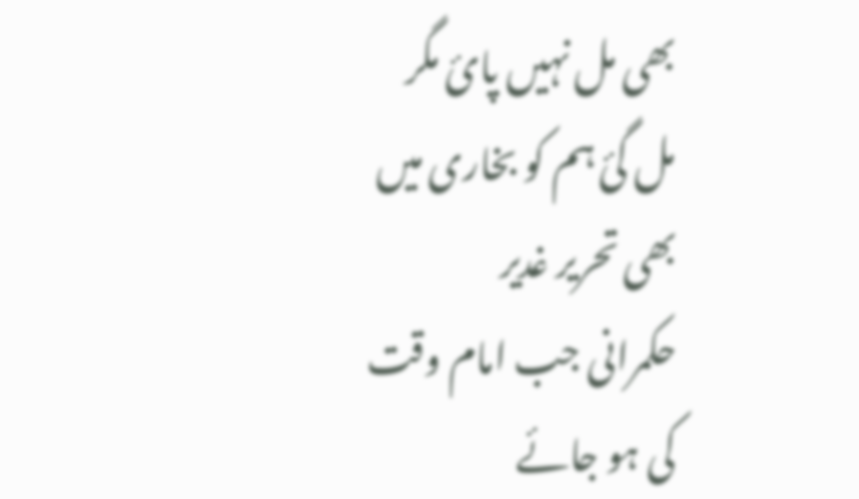بھی مل نہیں پائ مگر
مل گئ ہم کو بخاری میں بھی تحریر غدیر
حکمرانی جب امام وقت کی ہو جائے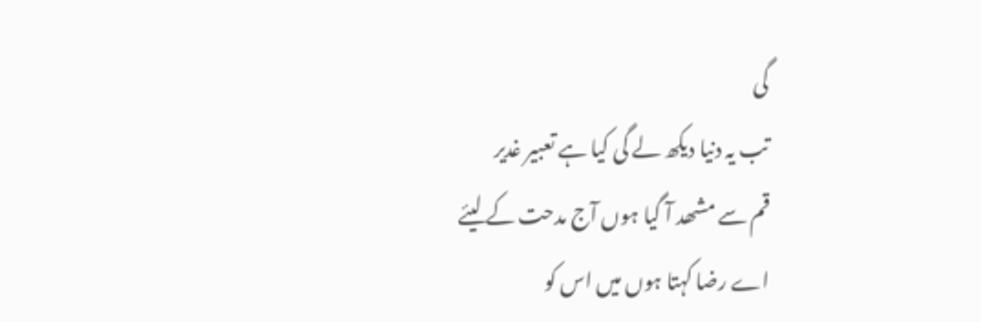گی
تب یہ دنیا دیکھ لے گی کیا ہے تعبیر غدیر
قم سے مشھد آ گیا ہوں آج مدحت کے لیئے
اے رضا کہتا ہوں میں اس کو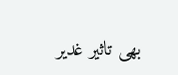بھی تاثیر غدیر